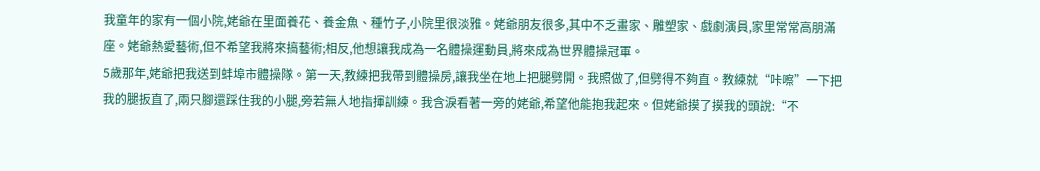我童年的家有一個小院,姥爺在里面養花、養金魚、種竹子,小院里很淡雅。姥爺朋友很多,其中不乏畫家、雕塑家、戲劇演員,家里常常高朋滿座。姥爺熱愛藝術,但不希望我將來搞藝術;相反,他想讓我成為一名體操運動員,將來成為世界體操冠軍。
5歲那年,姥爺把我送到蚌埠市體操隊。第一天,教練把我帶到體操房,讓我坐在地上把腿劈開。我照做了,但劈得不夠直。教練就“咔嚓”一下把我的腿扳直了,兩只腳還踩住我的小腿,旁若無人地指揮訓練。我含淚看著一旁的姥爺,希望他能抱我起來。但姥爺摸了摸我的頭說:“不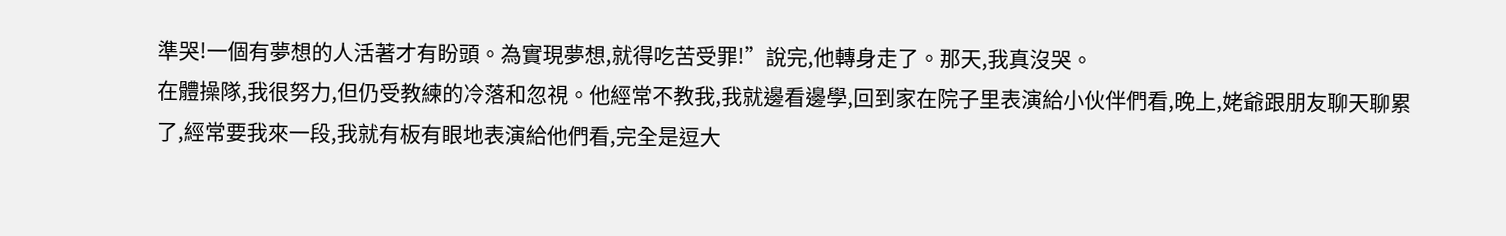準哭!一個有夢想的人活著才有盼頭。為實現夢想,就得吃苦受罪!”說完,他轉身走了。那天,我真沒哭。
在體操隊,我很努力,但仍受教練的冷落和忽視。他經常不教我,我就邊看邊學,回到家在院子里表演給小伙伴們看,晚上,姥爺跟朋友聊天聊累了,經常要我來一段,我就有板有眼地表演給他們看,完全是逗大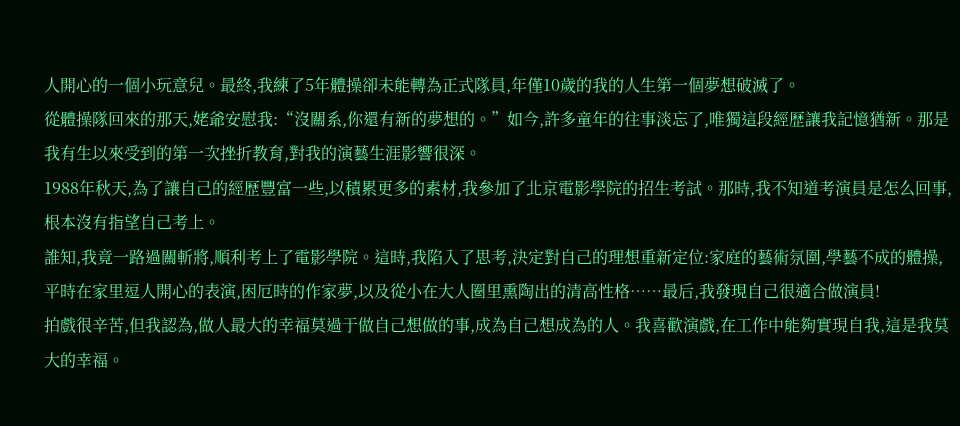人開心的一個小玩意兒。最終,我練了5年體操卻未能轉為正式隊員,年僅10歲的我的人生第一個夢想破滅了。
從體操隊回來的那天,姥爺安慰我:“沒關系,你還有新的夢想的。”如今,許多童年的往事淡忘了,唯獨這段經歷讓我記憶猶新。那是我有生以來受到的第一次挫折教育,對我的演藝生涯影響很深。
1988年秋天,為了讓自己的經歷豐富一些,以積累更多的素材,我參加了北京電影學院的招生考試。那時,我不知道考演員是怎么回事,根本沒有指望自己考上。
誰知,我竟一路過關斬將,順利考上了電影學院。這時,我陷入了思考,決定對自己的理想重新定位:家庭的藝術氛圍,學藝不成的體操,平時在家里逗人開心的表演,困厄時的作家夢,以及從小在大人圈里熏陶出的清高性格……最后,我發現自己很適合做演員!
拍戲很辛苦,但我認為,做人最大的幸福莫過于做自己想做的事,成為自己想成為的人。我喜歡演戲,在工作中能夠實現自我,這是我莫大的幸福。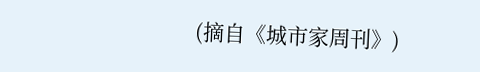(摘自《城市家周刊》)